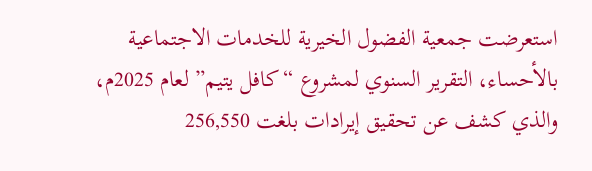استعرضت جمعية الفضول الخيرية للخدمات الاجتماعية بالأحساء، التقرير السنوي لمشروع “كافل يتيم” لعام 2025م، والذي كشف عن تحقيق إيرادات بلغت 256,550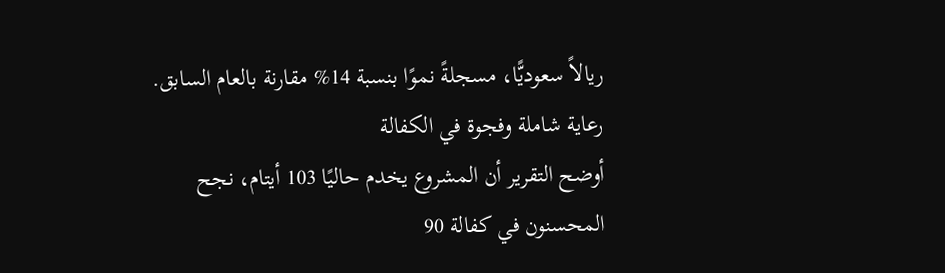ريالاً سعوديًّا، مسجلةً نموًا بنسبة 14% مقارنة بالعام السابق.
رعاية شاملة وفجوة في الكفالة
أوضح التقرير أن المشروع يخدم حاليًا 103 أيتام، نجح المحسنون في كفالة 90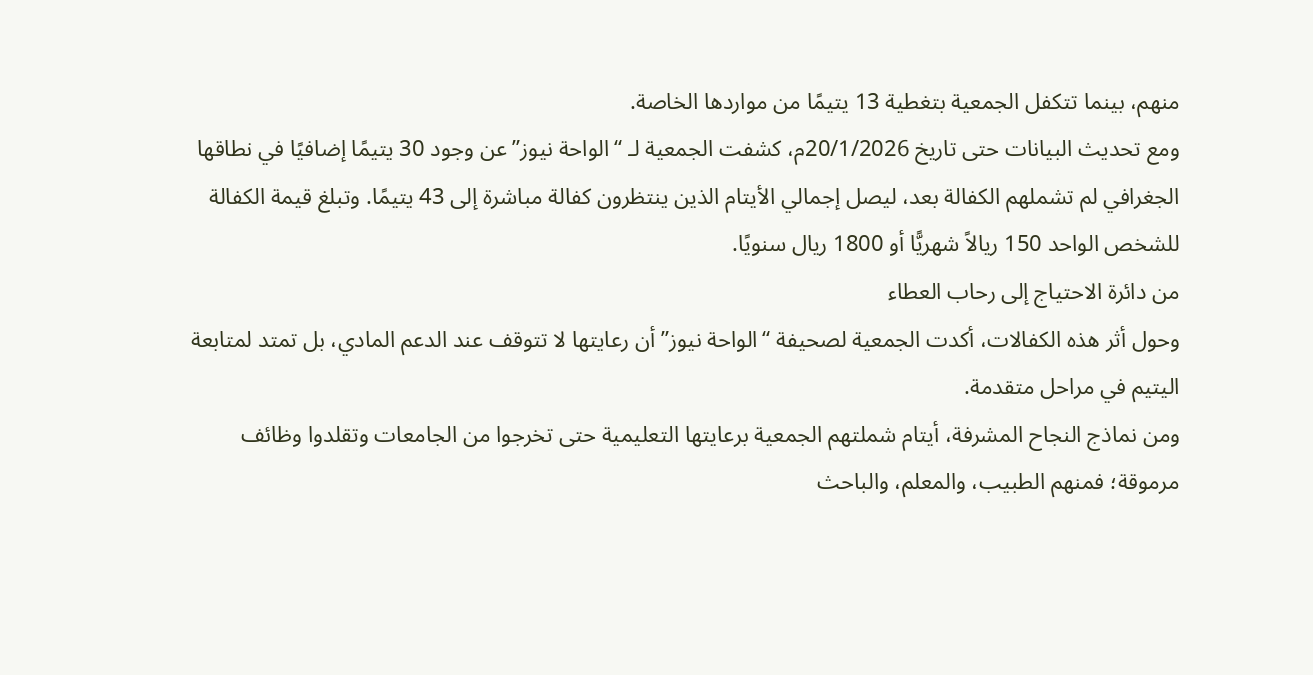منهم، بينما تتكفل الجمعية بتغطية 13 يتيمًا من مواردها الخاصة.
ومع تحديث البيانات حتى تاريخ 20/1/2026م، كشفت الجمعية لـ “الواحة نيوز” عن وجود 30 يتيمًا إضافيًا في نطاقها الجغرافي لم تشملهم الكفالة بعد، ليصل إجمالي الأيتام الذين ينتظرون كفالة مباشرة إلى 43 يتيمًا. وتبلغ قيمة الكفالة للشخص الواحد 150 ريالاً شهريًّا أو 1800 ريال سنويًا.
من دائرة الاحتياج إلى رحاب العطاء
وحول أثر هذه الكفالات، أكدت الجمعية لصحيفة “الواحة نيوز” أن رعايتها لا تتوقف عند الدعم المادي، بل تمتد لمتابعة اليتيم في مراحل متقدمة.
ومن نماذج النجاح المشرفة، أيتام شملتهم الجمعية برعايتها التعليمية حتى تخرجوا من الجامعات وتقلدوا وظائف مرموقة؛ فمنهم الطبيب، والمعلم، والباحث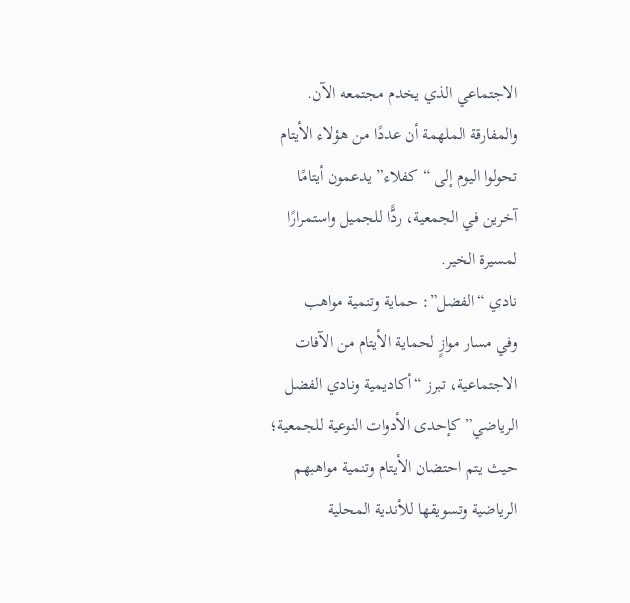الاجتماعي الذي يخدم مجتمعه الآن. والمفارقة الملهمة أن عددًا من هؤلاء الأيتام تحولوا اليوم إلى “كفلاء” يدعمون أيتامًا آخرين في الجمعية، ردًّا للجميل واستمرارًا لمسيرة الخير.
نادي “الفضل”: حماية وتنمية مواهب
وفي مسار موازٍ لحماية الأيتام من الآفات الاجتماعية، تبرز “أكاديمية ونادي الفضل الرياضي” كإحدى الأدوات النوعية للجمعية؛ حيث يتم احتضان الأيتام وتنمية مواهبهم الرياضية وتسويقها للأندية المحلية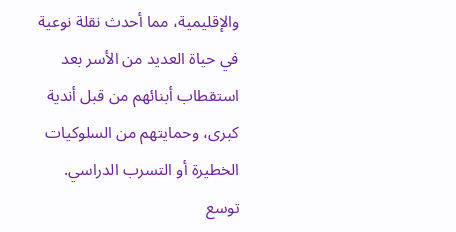والإقليمية، مما أحدث نقلة نوعية في حياة العديد من الأسر بعد استقطاب أبنائهم من قبل أندية كبرى، وحمايتهم من السلوكيات الخطيرة أو التسرب الدراسي.
توسع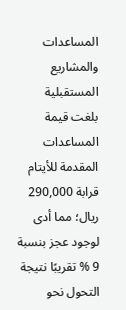المساعدات والمشاريع المستقبلية
بلغت قيمة المساعدات المقدمة للأيتام قرابة 290,000 ريال؛ مما أدى لوجود عجز بنسبة 9 % تقريبًا نتيجة التحول نحو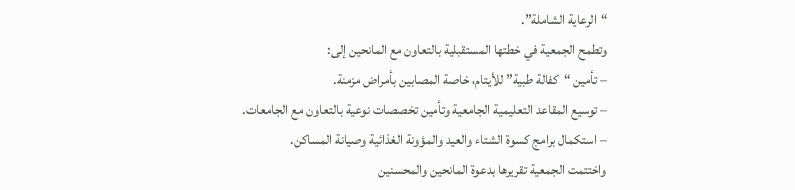“الرعاية الشاملة”.
وتطمح الجمعية في خطتها المستقبلية بالتعاون مع المانحين إلى:
– تأمين “كفالة طبية” للأيتام، خاصة المصابين بأمراض مزمنة.
– توسيع المقاعد التعليمية الجامعية وتأمين تخصصات نوعية بالتعاون مع الجامعات.
– استكمال برامج كسوة الشتاء والعيد والمؤونة الغذائية وصيانة المساكن.
واختتمت الجمعية تقريرها بدعوة المانحين والمحسنين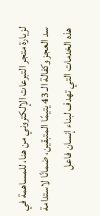لزيارة متجر التبرعات الإلكتروني من هنا، للمساهمة في سد العجز وكفالة الـ 43 يتيمًا المتبقين، ضمانًا لاستدامة هذه الخدمات التي تهدف لبناء إنسان فاعل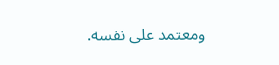ومعتمد على نفسه.